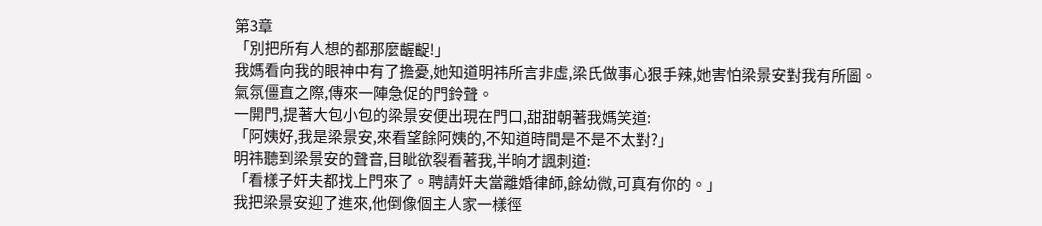第3章
「別把所有人想的都那麼齷齪!」
我媽看向我的眼神中有了擔憂,她知道明祎所言非虛,梁氏做事心狠手辣,她害怕梁景安對我有所圖。
氣氛僵直之際,傳來一陣急促的門鈴聲。
一開門,提著大包小包的梁景安便出現在門口,甜甜朝著我媽笑道:
「阿姨好,我是梁景安,來看望餘阿姨的,不知道時間是不是不太對?」
明祎聽到梁景安的聲音,目眦欲裂看著我,半晌才諷刺道:
「看樣子奸夫都找上門來了。聘請奸夫當離婚律師,餘幼微,可真有你的。」
我把梁景安迎了進來,他倒像個主人家一樣徑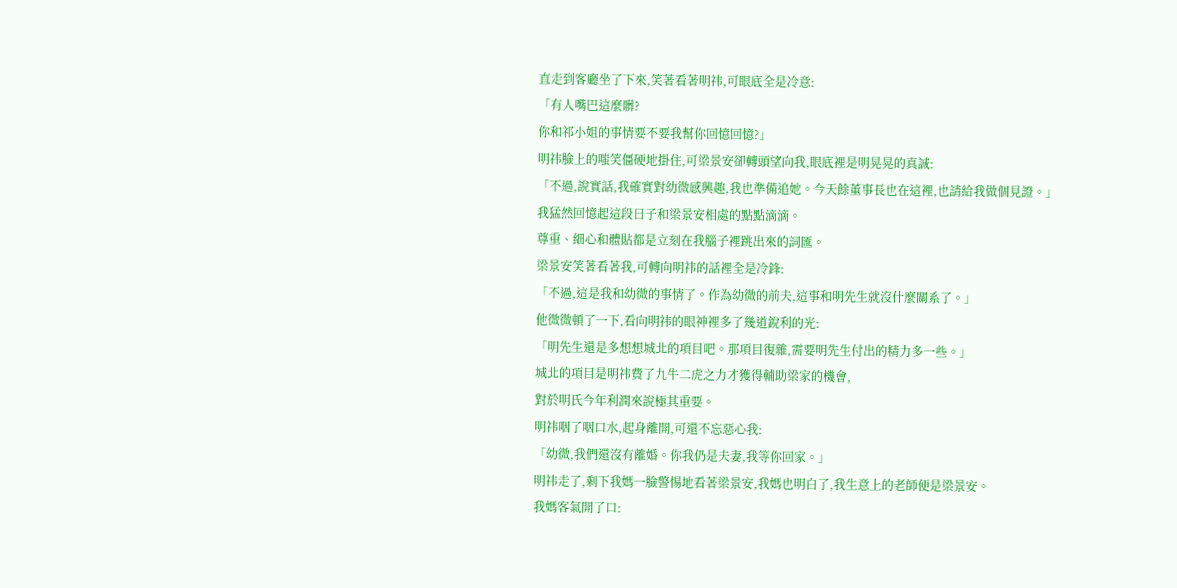直走到客廳坐了下來,笑著看著明祎,可眼底全是冷意:
「有人嘴巴這麼髒?
你和祁小姐的事情要不要我幫你回憶回憶?」
明祎臉上的嗤笑僵硬地掛住,可梁景安卻轉頭望向我,眼底裡是明晃晃的真誠:
「不過,說實話,我確實對幼微感興趣,我也準備追她。今天餘董事長也在這裡,也請給我做個見證。」
我猛然回憶起這段日子和梁景安相處的點點滴滴。
尊重、細心和體貼都是立刻在我腦子裡跳出來的詞匯。
梁景安笑著看著我,可轉向明祎的話裡全是冷鋒:
「不過,這是我和幼微的事情了。作為幼微的前夫,這事和明先生就沒什麼關系了。」
他微微頓了一下,看向明祎的眼神裡多了幾道銳利的光:
「明先生還是多想想城北的項目吧。那項目復雜,需要明先生付出的精力多一些。」
城北的項目是明祎費了九牛二虎之力才獲得輔助梁家的機會,
對於明氏今年利潤來說極其重要。
明祎咽了咽口水,起身離開,可還不忘惡心我:
「幼微,我們還沒有離婚。你我仍是夫妻,我等你回家。」
明祎走了,剩下我媽一臉警惕地看著梁景安,我媽也明白了,我生意上的老師便是梁景安。
我媽客氣開了口: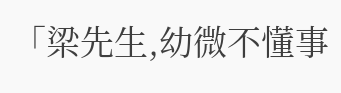「梁先生,幼微不懂事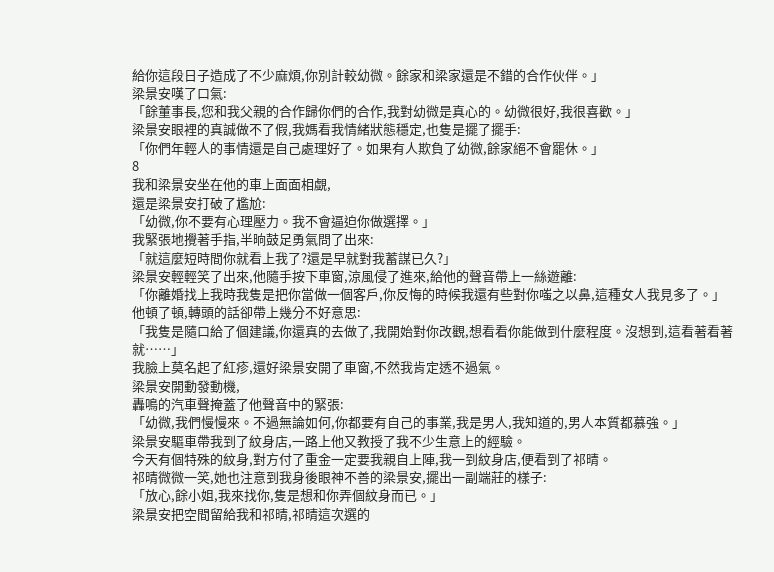給你這段日子造成了不少麻煩,你別計較幼微。餘家和梁家還是不錯的合作伙伴。」
梁景安嘆了口氣:
「餘董事長,您和我父親的合作歸你們的合作,我對幼微是真心的。幼微很好,我很喜歡。」
梁景安眼裡的真誠做不了假,我媽看我情緒狀態穩定,也隻是擺了擺手:
「你們年輕人的事情還是自己處理好了。如果有人欺負了幼微,餘家絕不會罷休。」
8
我和梁景安坐在他的車上面面相覷,
還是梁景安打破了尷尬:
「幼微,你不要有心理壓力。我不會逼迫你做選擇。」
我緊張地攪著手指,半晌鼓足勇氣問了出來:
「就這麼短時間你就看上我了?還是早就對我蓄謀已久?」
梁景安輕輕笑了出來,他隨手按下車窗,涼風侵了進來,給他的聲音帶上一絲遊離:
「你離婚找上我時我隻是把你當做一個客戶,你反悔的時候我還有些對你嗤之以鼻,這種女人我見多了。」
他頓了頓,轉頭的話卻帶上幾分不好意思:
「我隻是隨口給了個建議,你還真的去做了,我開始對你改觀,想看看你能做到什麼程度。沒想到,這看著看著就……」
我臉上莫名起了紅疹,還好梁景安開了車窗,不然我肯定透不過氣。
梁景安開動發動機,
轟鳴的汽車聲掩蓋了他聲音中的緊張:
「幼微,我們慢慢來。不過無論如何,你都要有自己的事業,我是男人,我知道的,男人本質都慕強。」
梁景安驅車帶我到了紋身店,一路上他又教授了我不少生意上的經驗。
今天有個特殊的紋身,對方付了重金一定要我親自上陣,我一到紋身店,便看到了祁晴。
祁晴微微一笑,她也注意到我身後眼神不善的梁景安,擺出一副端莊的樣子:
「放心,餘小姐,我來找你,隻是想和你弄個紋身而已。」
梁景安把空間留給我和祁晴,祁晴這次選的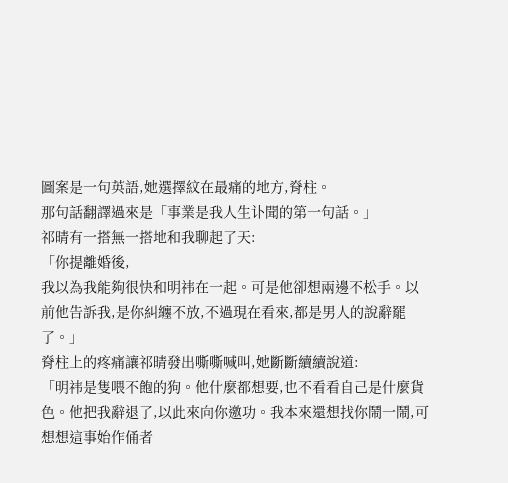圖案是一句英語,她選擇紋在最痛的地方,脊柱。
那句話翻譯過來是「事業是我人生讣聞的第一句話。」
祁晴有一搭無一搭地和我聊起了天:
「你提離婚後,
我以為我能夠很快和明祎在一起。可是他卻想兩邊不松手。以前他告訴我,是你糾纏不放,不過現在看來,都是男人的說辭罷了。」
脊柱上的疼痛讓祁晴發出嘶嘶喊叫,她斷斷續續說道:
「明祎是隻喂不飽的狗。他什麼都想要,也不看看自己是什麼貨色。他把我辭退了,以此來向你邀功。我本來還想找你鬧一鬧,可想想這事始作俑者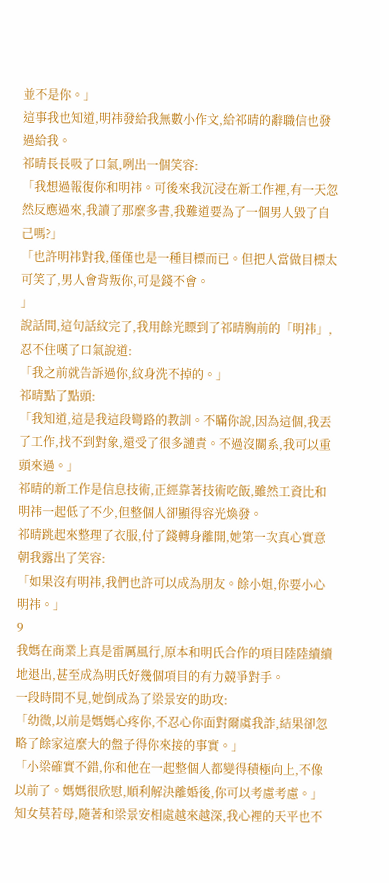並不是你。」
這事我也知道,明祎發給我無數小作文,給祁晴的辭職信也發過給我。
祁晴長長吸了口氣,咧出一個笑容:
「我想過報復你和明祎。可後來我沉浸在新工作裡,有一天忽然反應過來,我讀了那麼多書,我難道要為了一個男人毀了自己嗎?」
「也許明祎對我,僅僅也是一種目標而已。但把人當做目標太可笑了,男人會背叛你,可是錢不會。
」
說話間,這句話紋完了,我用餘光瞟到了祁晴胸前的「明祎」,忍不住嘆了口氣說道:
「我之前就告訴過你,紋身洗不掉的。」
祁晴點了點頭:
「我知道,這是我這段彎路的教訓。不瞞你說,因為這個,我丟了工作,找不到對象,還受了很多譴責。不過沒關系,我可以重頭來過。」
祁晴的新工作是信息技術,正經靠著技術吃飯,雖然工資比和明祎一起低了不少,但整個人卻顯得容光煥發。
祁晴跳起來整理了衣服,付了錢轉身離開,她第一次真心實意朝我露出了笑容:
「如果沒有明祎,我們也許可以成為朋友。餘小姐,你要小心明祎。」
9
我媽在商業上真是雷厲風行,原本和明氏合作的項目陸陸續續地退出,甚至成為明氏好幾個項目的有力競爭對手。
一段時間不見,她倒成為了梁景安的助攻:
「幼微,以前是媽媽心疼你,不忍心你面對爾虞我詐,結果卻忽略了餘家這麼大的盤子得你來接的事實。」
「小梁確實不錯,你和他在一起整個人都變得積極向上,不像以前了。媽媽很欣慰,順利解決離婚後,你可以考慮考慮。」
知女莫若母,隨著和梁景安相處越來越深,我心裡的天平也不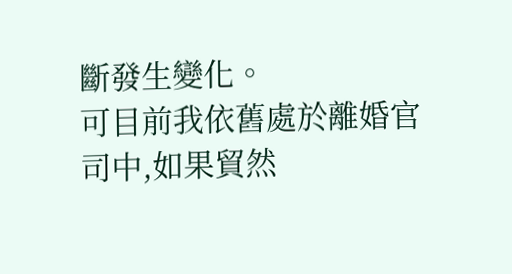斷發生變化。
可目前我依舊處於離婚官司中,如果貿然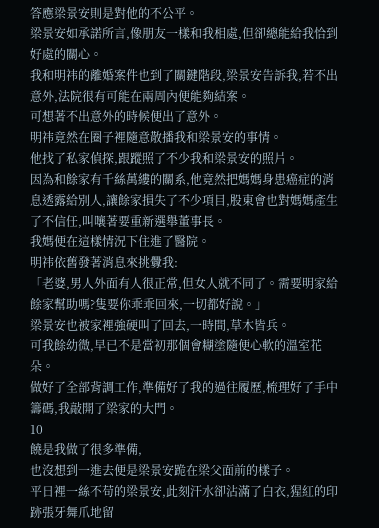答應梁景安則是對他的不公平。
梁景安如承諾所言,像朋友一樣和我相處,但卻總能給我恰到好處的關心。
我和明祎的離婚案件也到了關鍵階段,梁景安告訴我,若不出意外,法院很有可能在兩周內便能夠結案。
可想著不出意外的時候便出了意外。
明祎竟然在圈子裡隨意散播我和梁景安的事情。
他找了私家偵探,跟蹤照了不少我和梁景安的照片。
因為和餘家有千絲萬縷的關系,他竟然把媽媽身患癌症的消息透露給別人,讓餘家損失了不少項目,股東會也對媽媽產生了不信任,叫嚷著要重新選舉董事長。
我媽便在這樣情況下住進了醫院。
明祎依舊發著消息來挑釁我:
「老婆,男人外面有人很正常,但女人就不同了。需要明家給餘家幫助嗎?隻要你乖乖回來,一切都好說。」
梁景安也被家裡強硬叫了回去,一時間,草木皆兵。
可我餘幼微,早已不是當初那個會糊塗隨便心軟的溫室花朵。
做好了全部背調工作,準備好了我的過往履歷,梳理好了手中籌碼,我敲開了梁家的大門。
10
饒是我做了很多準備,
也沒想到一進去便是梁景安跪在梁父面前的樣子。
平日裡一絲不苟的梁景安,此刻汗水卻沾滿了白衣,猩紅的印跡張牙舞爪地留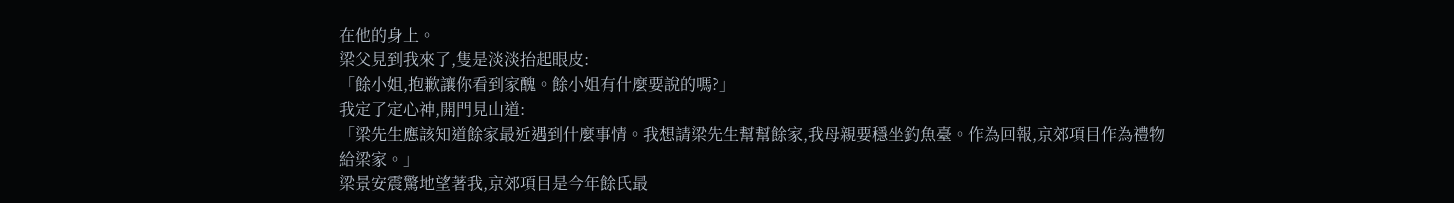在他的身上。
梁父見到我來了,隻是淡淡抬起眼皮:
「餘小姐,抱歉讓你看到家醜。餘小姐有什麼要說的嗎?」
我定了定心神,開門見山道:
「梁先生應該知道餘家最近遇到什麼事情。我想請梁先生幫幫餘家,我母親要穩坐釣魚臺。作為回報,京郊項目作為禮物給梁家。」
梁景安震驚地望著我,京郊項目是今年餘氏最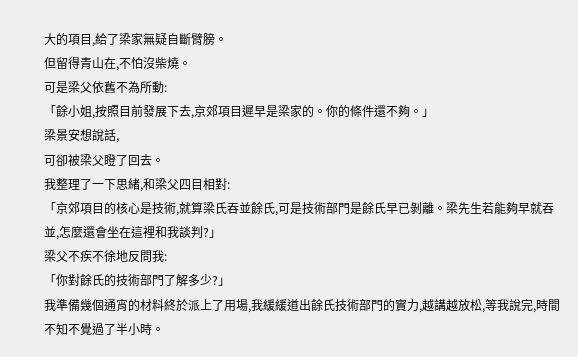大的項目,給了梁家無疑自斷臂膀。
但留得青山在,不怕沒柴燒。
可是梁父依舊不為所動:
「餘小姐,按照目前發展下去,京郊項目遲早是梁家的。你的條件還不夠。」
梁景安想說話,
可卻被梁父瞪了回去。
我整理了一下思緒,和梁父四目相對:
「京郊項目的核心是技術,就算梁氏吞並餘氏,可是技術部門是餘氏早已剝離。梁先生若能夠早就吞並,怎麼還會坐在這裡和我談判?」
梁父不疾不徐地反問我:
「你對餘氏的技術部門了解多少?」
我準備幾個通宵的材料終於派上了用場,我緩緩道出餘氏技術部門的實力,越講越放松,等我說完,時間不知不覺過了半小時。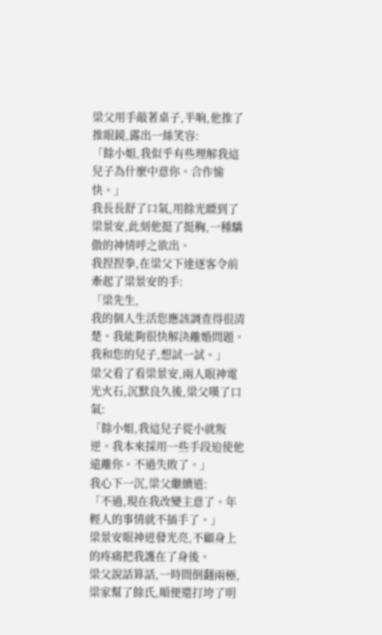梁父用手敲著桌子,半晌,他推了推眼鏡,露出一絲笑容:
「餘小姐,我似乎有些理解我這兒子為什麼中意你。合作愉快。」
我長長舒了口氣,用餘光瞟到了梁景安,此刻他挺了挺胸,一種驕傲的神情呼之欲出。
我捏捏拳,在梁父下達逐客令前牽起了梁景安的手:
「梁先生,
我的個人生活您應該調查得很清楚。我能夠很快解決離婚問題。我和您的兒子,想試一試。」
梁父看了看梁景安,兩人眼神電光火石,沉默良久後,梁父嘆了口氣:
「餘小姐,我這兒子從小就叛逆。我本來採用一些手段迫使他遠離你。不過失敗了。」
我心下一沉,梁父繼續道:
「不過,現在我改變主意了。年輕人的事情就不插手了。」
梁景安眼神迸發光亮,不顧身上的疼痛把我護在了身後。
梁父說話算話,一時間倒翻兩極,梁家幫了餘氏,順便還打垮了明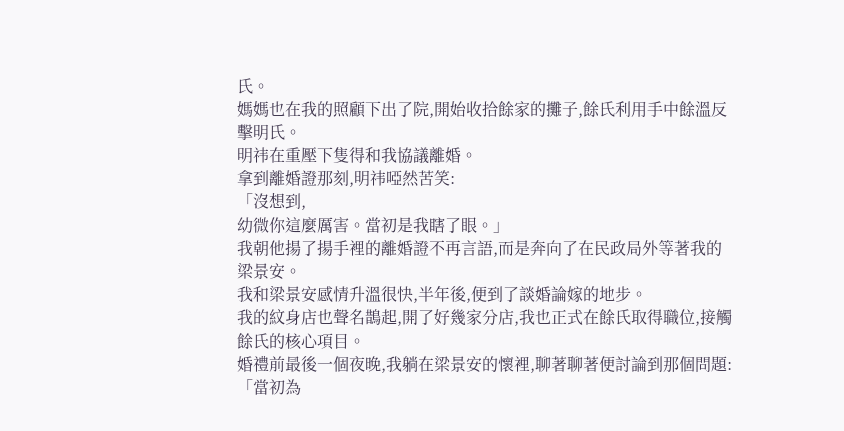氏。
媽媽也在我的照顧下出了院,開始收拾餘家的攤子,餘氏利用手中餘溫反擊明氏。
明祎在重壓下隻得和我協議離婚。
拿到離婚證那刻,明祎啞然苦笑:
「沒想到,
幼微你這麼厲害。當初是我瞎了眼。」
我朝他揚了揚手裡的離婚證不再言語,而是奔向了在民政局外等著我的梁景安。
我和梁景安感情升溫很快,半年後,便到了談婚論嫁的地步。
我的紋身店也聲名鵲起,開了好幾家分店,我也正式在餘氏取得職位,接觸餘氏的核心項目。
婚禮前最後一個夜晚,我躺在梁景安的懷裡,聊著聊著便討論到那個問題:
「當初為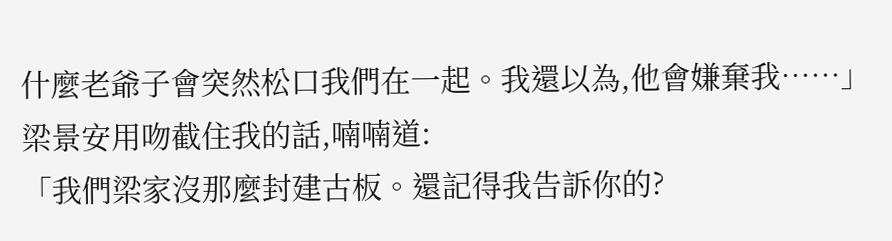什麼老爺子會突然松口我們在一起。我還以為,他會嫌棄我……」
梁景安用吻截住我的話,喃喃道:
「我們梁家沒那麼封建古板。還記得我告訴你的?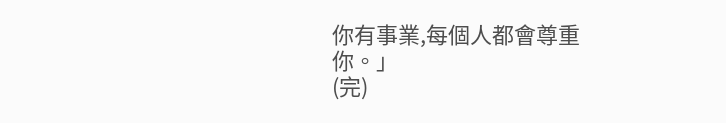你有事業,每個人都會尊重你。」
(完)